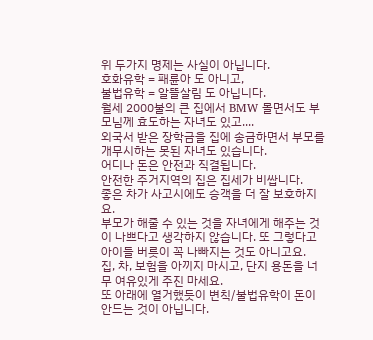위 두가지 명제는 사실이 아닙니다.
호화유학 = 패륜아 도 아니고,
불법유학 = 알뜰살림 도 아닙니다.
월세 2000불의 큰 집에서 BMW 몰면서도 부모님께 효도하는 자녀도 있고....
외국서 받은 장학금을 집에 송금하면서 부모를 개무시하는 못된 자녀도 있습니다.
어디나 돈은 안전과 직결됩니다.
안전한 주거지역의 집은 집세가 비쌉니다.
좋은 차가 사고시에도 승객을 더 잘 보호하지요.
부모가 해줄 수 있는 것을 자녀에게 해주는 것이 나쁘다고 생각하지 않습니다. 또 그렇다고 아이들 버릇이 꼭 나빠지는 것도 아니고요.
집, 차, 보험을 아끼지 마시고, 단지 용돈을 너무 여유있게 주진 마세요.
또 아래에 열거했듯이 변칙/불법유학이 돈이 안드는 것이 아닙니다.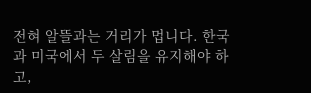전혀 알뜰과는 거리가 멉니다. 한국과 미국에서 두 살림을 유지해야 하고,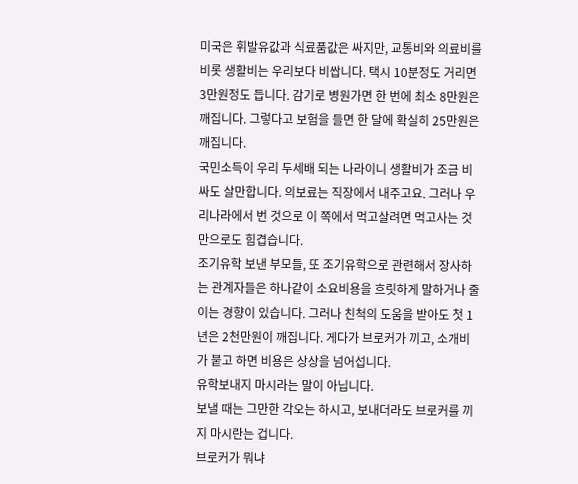미국은 휘발유값과 식료품값은 싸지만, 교통비와 의료비를 비롯 생활비는 우리보다 비쌉니다. 택시 10분정도 거리면 3만원정도 듭니다. 감기로 병원가면 한 번에 최소 8만원은 깨집니다. 그렇다고 보험을 들면 한 달에 확실히 25만원은 깨집니다.
국민소득이 우리 두세배 되는 나라이니 생활비가 조금 비싸도 살만합니다. 의보료는 직장에서 내주고요. 그러나 우리나라에서 번 것으로 이 쪽에서 먹고살려면 먹고사는 것만으로도 힘겹습니다.
조기유학 보낸 부모들, 또 조기유학으로 관련해서 장사하는 관계자들은 하나같이 소요비용을 흐릿하게 말하거나 줄이는 경향이 있습니다. 그러나 친척의 도움을 받아도 첫 1년은 2천만원이 깨집니다. 게다가 브로커가 끼고, 소개비가 붙고 하면 비용은 상상을 넘어섭니다.
유학보내지 마시라는 말이 아닙니다.
보낼 때는 그만한 각오는 하시고, 보내더라도 브로커를 끼지 마시란는 겁니다.
브로커가 뭐냐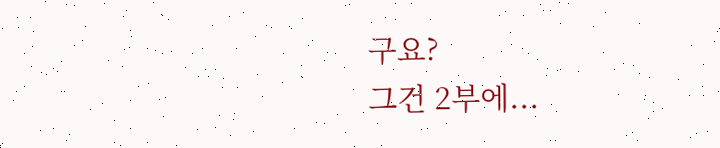구요?
그건 2부에...